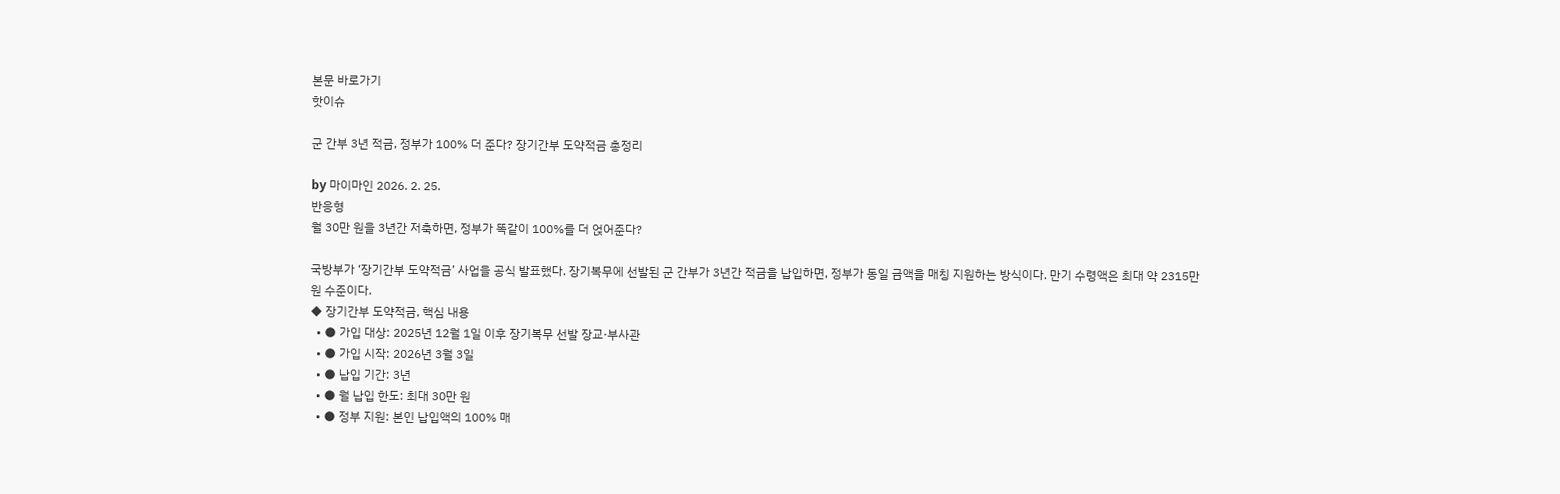본문 바로가기
핫이슈

군 간부 3년 적금, 정부가 100% 더 준다? 장기간부 도약적금 총정리

by 마이마인 2026. 2. 25.
반응형
월 30만 원을 3년간 저축하면, 정부가 똑같이 100%를 더 얹어준다?

국방부가 ‘장기간부 도약적금’ 사업을 공식 발표했다. 장기복무에 선발된 군 간부가 3년간 적금을 납입하면, 정부가 동일 금액을 매칭 지원하는 방식이다. 만기 수령액은 최대 약 2315만 원 수준이다.
◆ 장기간부 도약적금, 핵심 내용
  • ● 가입 대상: 2025년 12월 1일 이후 장기복무 선발 장교·부사관
  • ● 가입 시작: 2026년 3월 3일
  • ● 납입 기간: 3년
  • ● 월 납입 한도: 최대 30만 원
  • ● 정부 지원: 본인 납입액의 100% 매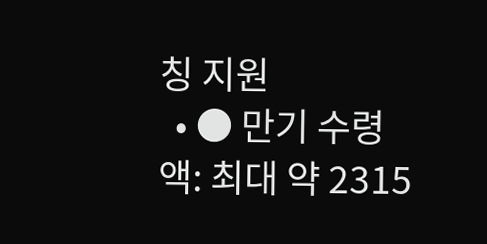칭 지원
  • ● 만기 수령액: 최대 약 2315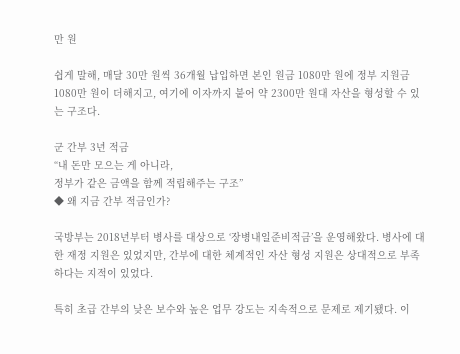만 원

쉽게 말해, 매달 30만 원씩 36개월 납입하면 본인 원금 1080만 원에 정부 지원금 1080만 원이 더해지고, 여기에 이자까지 붙어 약 2300만 원대 자산을 형성할 수 있는 구조다.

군 간부 3년 적금
“내 돈만 모으는 게 아니라,
정부가 같은 금액을 함께 적립해주는 구조”
◆ 왜 지금 간부 적금인가?

국방부는 2018년부터 병사를 대상으로 ‘장병내일준비적금’을 운영해왔다. 병사에 대한 재정 지원은 있었지만, 간부에 대한 체계적인 자산 형성 지원은 상대적으로 부족하다는 지적이 있었다.

특히 초급 간부의 낮은 보수와 높은 업무 강도는 지속적으로 문제로 제기됐다. 이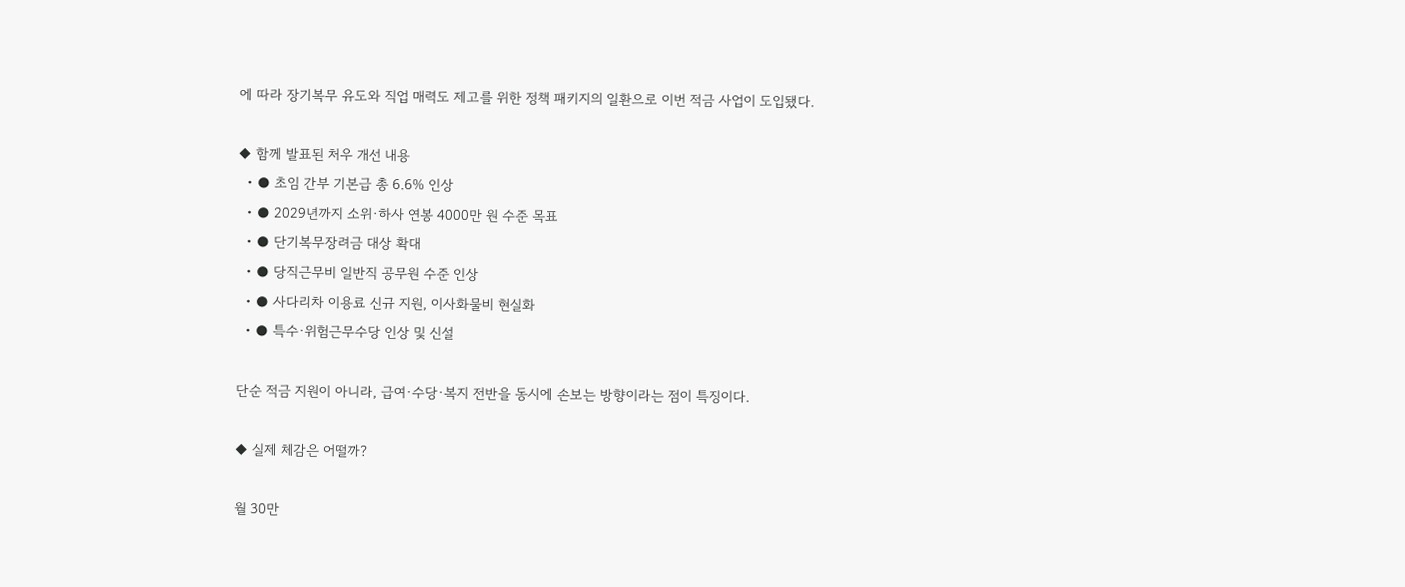에 따라 장기복무 유도와 직업 매력도 제고를 위한 정책 패키지의 일환으로 이번 적금 사업이 도입됐다.

◆ 함께 발표된 처우 개선 내용
  • ● 초임 간부 기본급 총 6.6% 인상
  • ● 2029년까지 소위·하사 연봉 4000만 원 수준 목표
  • ● 단기복무장려금 대상 확대
  • ● 당직근무비 일반직 공무원 수준 인상
  • ● 사다리차 이용료 신규 지원, 이사화물비 현실화
  • ● 특수·위험근무수당 인상 및 신설

단순 적금 지원이 아니라, 급여·수당·복지 전반을 동시에 손보는 방향이라는 점이 특징이다.

◆ 실제 체감은 어떨까?

월 30만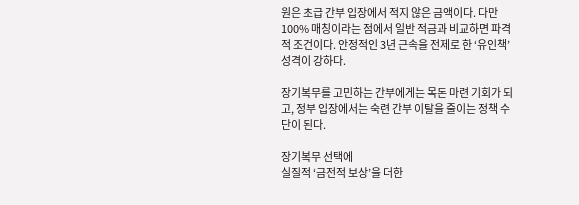원은 초급 간부 입장에서 적지 않은 금액이다. 다만 100% 매칭이라는 점에서 일반 적금과 비교하면 파격적 조건이다. 안정적인 3년 근속을 전제로 한 ‘유인책’ 성격이 강하다.

장기복무를 고민하는 간부에게는 목돈 마련 기회가 되고, 정부 입장에서는 숙련 간부 이탈을 줄이는 정책 수단이 된다.

장기복무 선택에
실질적 ‘금전적 보상’을 더한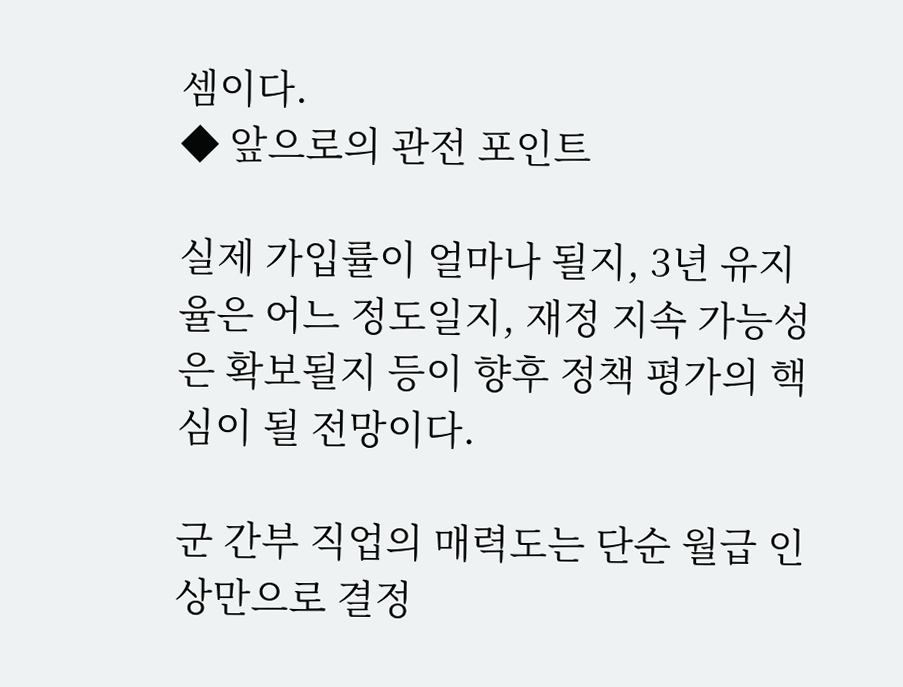셈이다.
◆ 앞으로의 관전 포인트

실제 가입률이 얼마나 될지, 3년 유지율은 어느 정도일지, 재정 지속 가능성은 확보될지 등이 향후 정책 평가의 핵심이 될 전망이다.

군 간부 직업의 매력도는 단순 월급 인상만으로 결정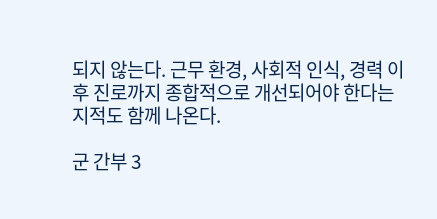되지 않는다. 근무 환경, 사회적 인식, 경력 이후 진로까지 종합적으로 개선되어야 한다는 지적도 함께 나온다.

군 간부 3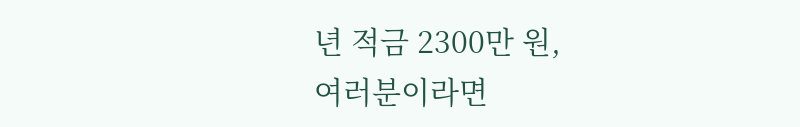년 적금 2300만 원,
여러분이라면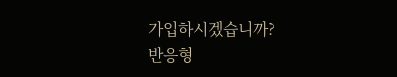가입하시겠습니까?
반응형